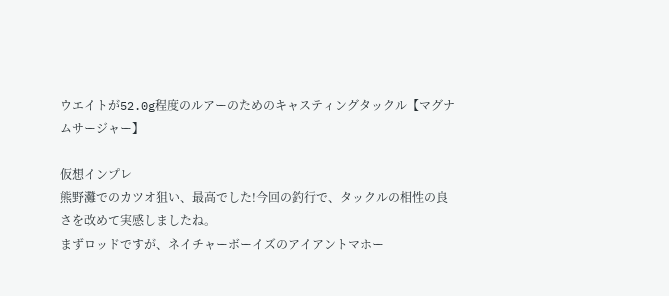ウエイトが52.0g程度のルアーのためのキャスティングタックル【マグナムサージャー】

仮想インプレ
熊野灘でのカツオ狙い、最高でした!今回の釣行で、タックルの相性の良さを改めて実感しましたね。
まずロッドですが、ネイチャーボーイズのアイアントマホー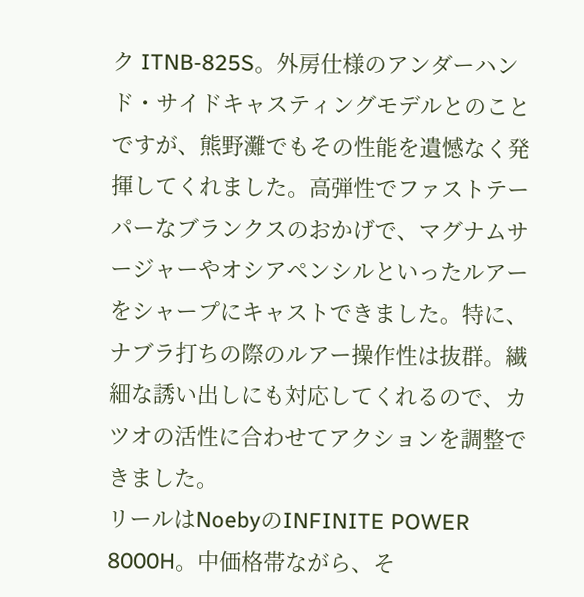ク ITNB-825S。外房仕様のアンダーハンド・サイドキャスティングモデルとのことですが、熊野灘でもその性能を遺憾なく発揮してくれました。高弾性でファストテーパーなブランクスのおかげで、マグナムサージャーやオシアペンシルといったルアーをシャープにキャストできました。特に、ナブラ打ちの際のルアー操作性は抜群。繊細な誘い出しにも対応してくれるので、カツオの活性に合わせてアクションを調整できました。
リールはNoebyのINFINITE POWER 8000H。中価格帯ながら、そ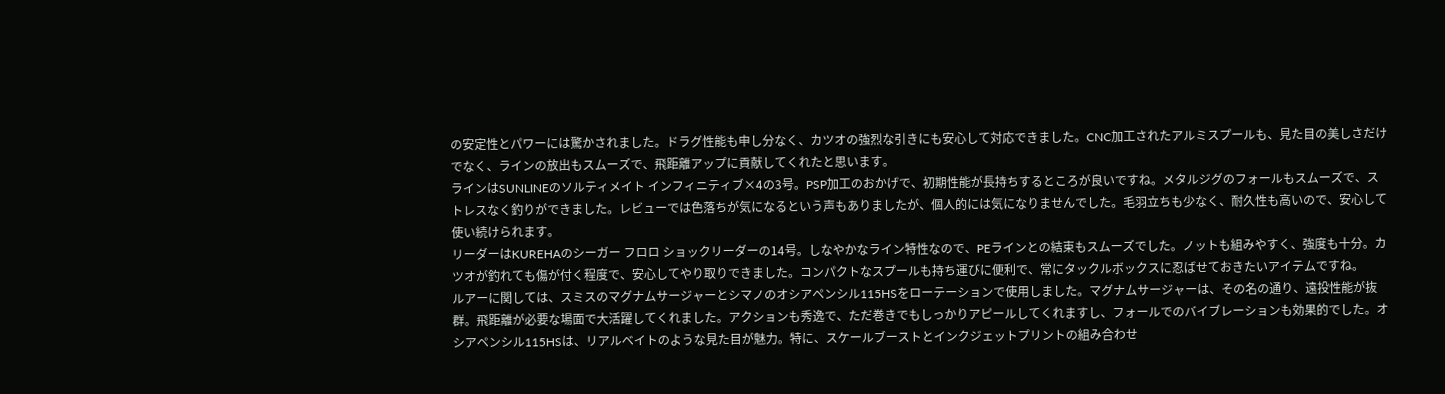の安定性とパワーには驚かされました。ドラグ性能も申し分なく、カツオの強烈な引きにも安心して対応できました。CNC加工されたアルミスプールも、見た目の美しさだけでなく、ラインの放出もスムーズで、飛距離アップに貢献してくれたと思います。
ラインはSUNLINEのソルティメイト インフィニティブ×4の3号。PSP加工のおかげで、初期性能が長持ちするところが良いですね。メタルジグのフォールもスムーズで、ストレスなく釣りができました。レビューでは色落ちが気になるという声もありましたが、個人的には気になりませんでした。毛羽立ちも少なく、耐久性も高いので、安心して使い続けられます。
リーダーはKUREHAのシーガー フロロ ショックリーダーの14号。しなやかなライン特性なので、PEラインとの結束もスムーズでした。ノットも組みやすく、強度も十分。カツオが釣れても傷が付く程度で、安心してやり取りできました。コンパクトなスプールも持ち運びに便利で、常にタックルボックスに忍ばせておきたいアイテムですね。
ルアーに関しては、スミスのマグナムサージャーとシマノのオシアペンシル115HSをローテーションで使用しました。マグナムサージャーは、その名の通り、遠投性能が抜群。飛距離が必要な場面で大活躍してくれました。アクションも秀逸で、ただ巻きでもしっかりアピールしてくれますし、フォールでのバイブレーションも効果的でした。オシアペンシル115HSは、リアルベイトのような見た目が魅力。特に、スケールブーストとインクジェットプリントの組み合わせ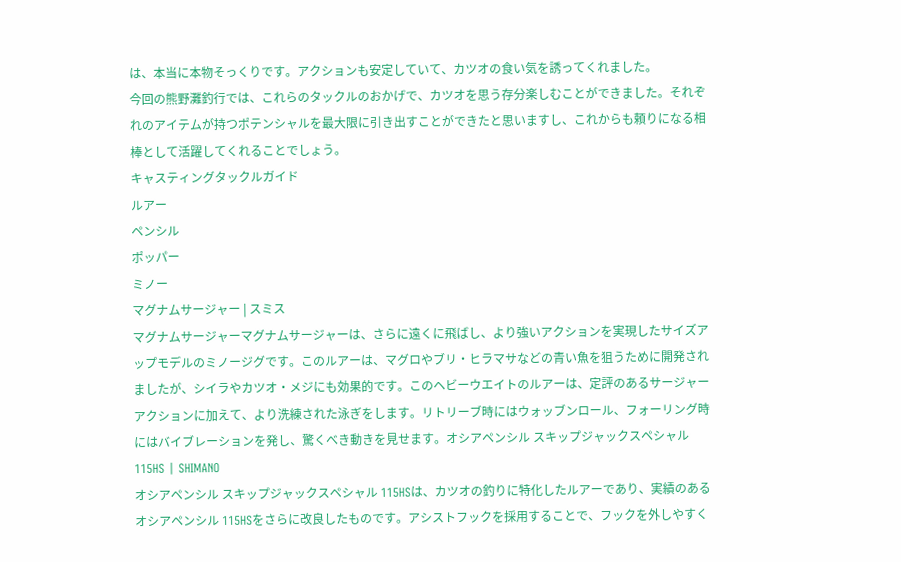は、本当に本物そっくりです。アクションも安定していて、カツオの食い気を誘ってくれました。
今回の熊野灘釣行では、これらのタックルのおかげで、カツオを思う存分楽しむことができました。それぞれのアイテムが持つポテンシャルを最大限に引き出すことができたと思いますし、これからも頼りになる相棒として活躍してくれることでしょう。
キャスティングタックルガイド
ルアー
ペンシル
ポッパー
ミノー
マグナムサージャー | スミス
マグナムサージャーマグナムサージャーは、さらに遠くに飛ばし、より強いアクションを実現したサイズアップモデルのミノージグです。このルアーは、マグロやブリ・ヒラマサなどの青い魚を狙うために開発されましたが、シイラやカツオ・メジにも効果的です。このヘビーウエイトのルアーは、定評のあるサージャーアクションに加えて、より洗練された泳ぎをします。リトリーブ時にはウォッブンロール、フォーリング時にはバイブレーションを発し、驚くべき動きを見せます。オシアペンシル スキップジャックスペシャル 115HS | SHIMANO
オシアペンシル スキップジャックスペシャル 115HSは、カツオの釣りに特化したルアーであり、実績のあるオシアペンシル 115HSをさらに改良したものです。アシストフックを採用することで、フックを外しやすく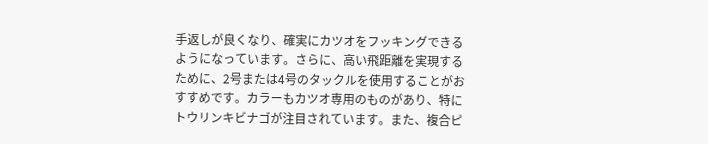手返しが良くなり、確実にカツオをフッキングできるようになっています。さらに、高い飛距離を実現するために、2号または4号のタックルを使用することがおすすめです。カラーもカツオ専用のものがあり、特にトウリンキビナゴが注目されています。また、複合ピ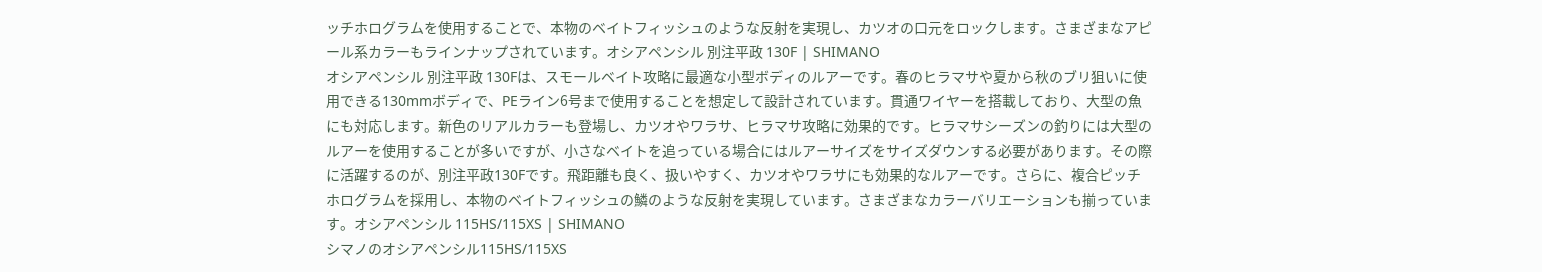ッチホログラムを使用することで、本物のベイトフィッシュのような反射を実現し、カツオの口元をロックします。さまざまなアピール系カラーもラインナップされています。オシアペンシル 別注平政 130F | SHIMANO
オシアペンシル 別注平政 130Fは、スモールベイト攻略に最適な小型ボディのルアーです。春のヒラマサや夏から秋のブリ狙いに使用できる130mmボディで、PEライン6号まで使用することを想定して設計されています。貫通ワイヤーを搭載しており、大型の魚にも対応します。新色のリアルカラーも登場し、カツオやワラサ、ヒラマサ攻略に効果的です。ヒラマサシーズンの釣りには大型のルアーを使用することが多いですが、小さなベイトを追っている場合にはルアーサイズをサイズダウンする必要があります。その際に活躍するのが、別注平政130Fです。飛距離も良く、扱いやすく、カツオやワラサにも効果的なルアーです。さらに、複合ピッチホログラムを採用し、本物のベイトフィッシュの鱗のような反射を実現しています。さまざまなカラーバリエーションも揃っています。オシアペンシル 115HS/115XS | SHIMANO
シマノのオシアペンシル115HS/115XS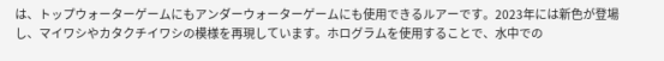は、トップウォーターゲームにもアンダーウォーターゲームにも使用できるルアーです。2023年には新色が登場し、マイワシやカタクチイワシの模様を再現しています。ホログラムを使用することで、水中での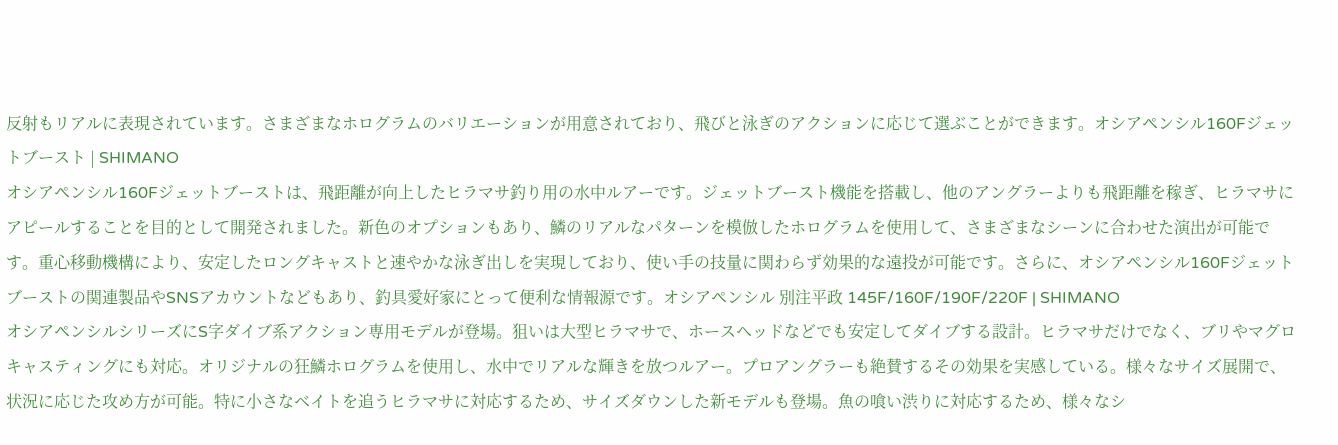反射もリアルに表現されています。さまざまなホログラムのバリエーションが用意されており、飛びと泳ぎのアクションに応じて選ぶことができます。オシアペンシル160Fジェットブースト | SHIMANO
オシアペンシル160Fジェットブーストは、飛距離が向上したヒラマサ釣り用の水中ルアーです。ジェットブースト機能を搭載し、他のアングラーよりも飛距離を稼ぎ、ヒラマサにアピールすることを目的として開発されました。新色のオプションもあり、鱗のリアルなパターンを模倣したホログラムを使用して、さまざまなシーンに合わせた演出が可能です。重心移動機構により、安定したロングキャストと速やかな泳ぎ出しを実現しており、使い手の技量に関わらず効果的な遠投が可能です。さらに、オシアペンシル160Fジェットブーストの関連製品やSNSアカウントなどもあり、釣具愛好家にとって便利な情報源です。オシアペンシル 別注平政 145F/160F/190F/220F | SHIMANO
オシアペンシルシリーズにS字ダイブ系アクション専用モデルが登場。狙いは大型ヒラマサで、ホースヘッドなどでも安定してダイブする設計。ヒラマサだけでなく、ブリやマグロキャスティングにも対応。オリジナルの狂鱗ホログラムを使用し、水中でリアルな輝きを放つルアー。プロアングラーも絶賛するその効果を実感している。様々なサイズ展開で、状況に応じた攻め方が可能。特に小さなベイトを追うヒラマサに対応するため、サイズダウンした新モデルも登場。魚の喰い渋りに対応するため、様々なシ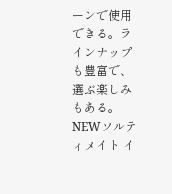ーンで使用できる。ラインナップも豊富で、選ぶ楽しみもある。NEWソルティメイト イ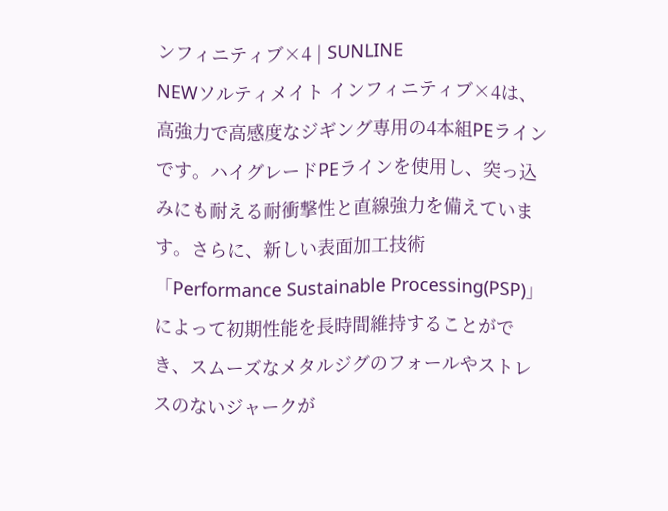ンフィニティブ×4 | SUNLINE
NEWソルティメイト インフィニティブ×4は、高強力で高感度なジギング専用の4本組PEラインです。ハイグレードPEラインを使用し、突っ込みにも耐える耐衝撃性と直線強力を備えています。さらに、新しい表面加工技術「Performance Sustainable Processing(PSP)」によって初期性能を長時間維持することができ、スムーズなメタルジグのフォールやストレスのないジャークが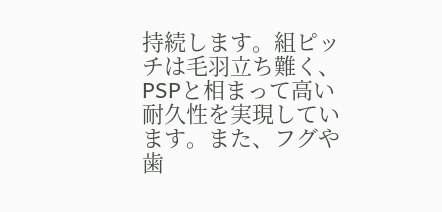持続します。組ピッチは毛羽立ち難く、PSPと相まって高い耐久性を実現しています。また、フグや歯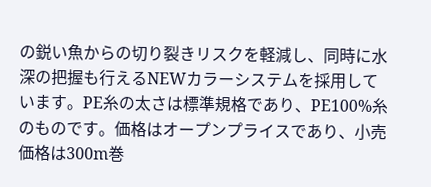の鋭い魚からの切り裂きリスクを軽減し、同時に水深の把握も行えるNEWカラーシステムを採用しています。PE糸の太さは標準規格であり、PE100%糸のものです。価格はオープンプライスであり、小売価格は300m巻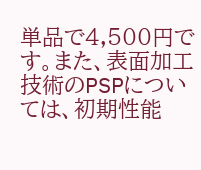単品で4,500円です。また、表面加工技術のPSPについては、初期性能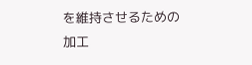を維持させるための加工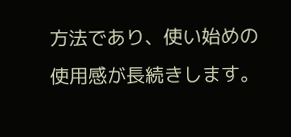方法であり、使い始めの使用感が長続きします。